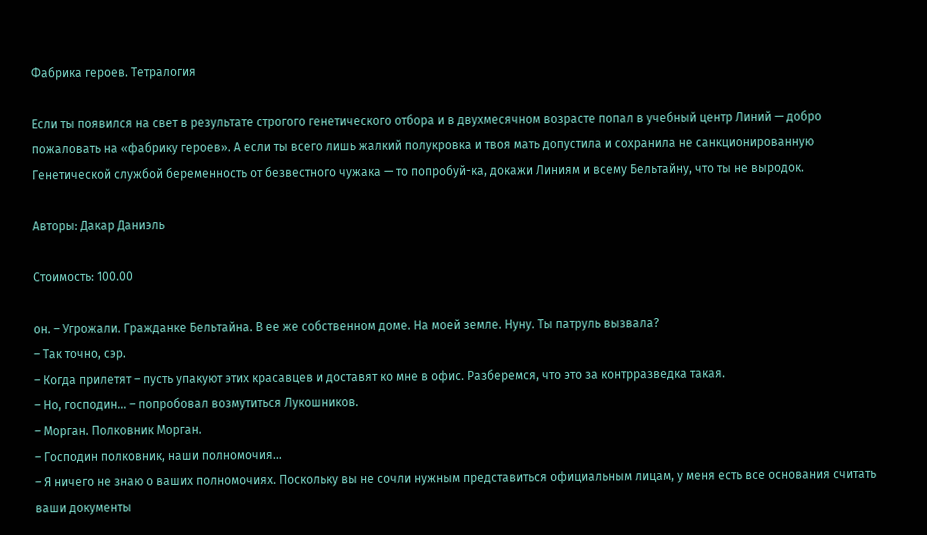Фабрика героев. Тетралогия

Если ты появился на свет в результате строгого генетического отбора и в двухмесячном возрасте попал в учебный центр Линий — добро пожаловать на «фабрику героев». А если ты всего лишь жалкий полукровка и твоя мать допустила и сохранила не санкционированную Генетической службой беременность от безвестного чужака — то попробуй-ка, докажи Линиям и всему Бельтайну, что ты не выродок.

Авторы: Дакар Даниэль

Стоимость: 100.00

он. – Угрожали. Гражданке Бельтайна. В ее же собственном доме. На моей земле. Нуну. Ты патруль вызвала?
– Так точно, сэр.
– Когда прилетят – пусть упакуют этих красавцев и доставят ко мне в офис. Разберемся, что это за контрразведка такая.
– Но, господин… – попробовал возмутиться Лукошников.
– Морган. Полковник Морган.
– Господин полковник, наши полномочия…
– Я ничего не знаю о ваших полномочиях. Поскольку вы не сочли нужным представиться официальным лицам, у меня есть все основания считать ваши документы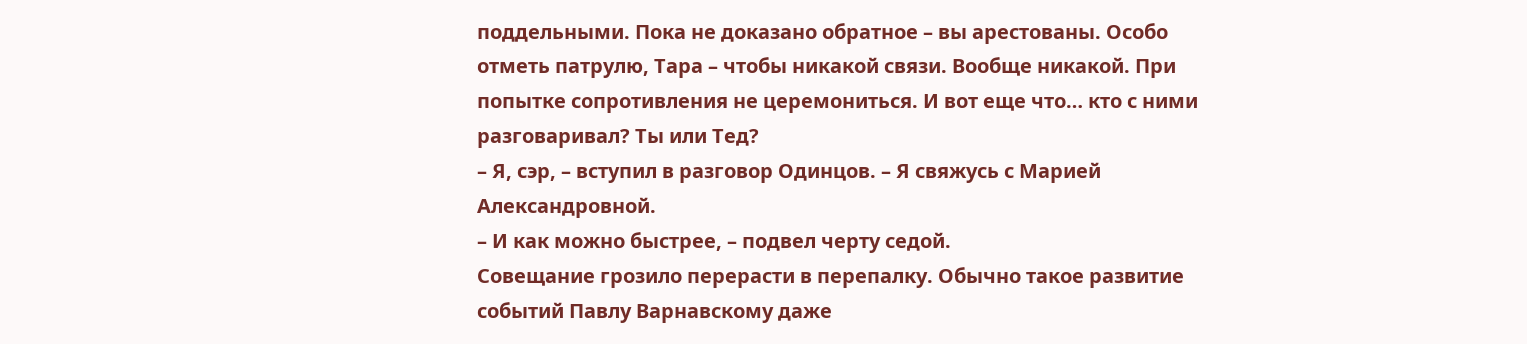поддельными. Пока не доказано обратное – вы арестованы. Особо отметь патрулю, Тара – чтобы никакой связи. Вообще никакой. При попытке сопротивления не церемониться. И вот еще что… кто с ними разговаривал? Ты или Тед?
– Я, сэр, – вступил в разговор Одинцов. – Я свяжусь с Марией Александровной.
– И как можно быстрее, – подвел черту седой.
Совещание грозило перерасти в перепалку. Обычно такое развитие событий Павлу Варнавскому даже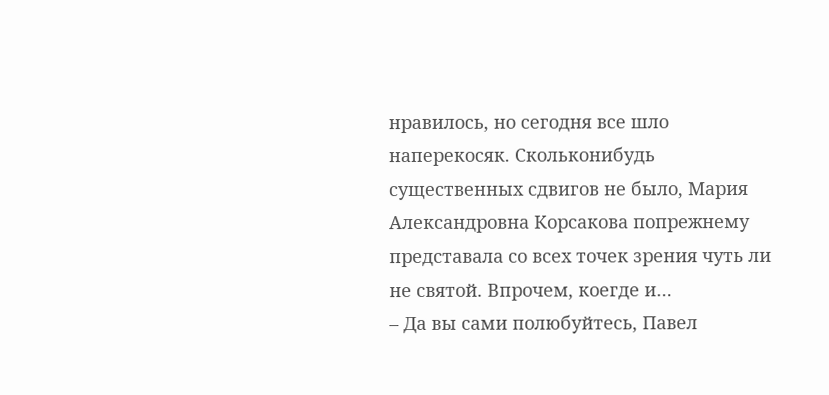нравилось, но сегодня все шло наперекосяк. Скольконибудь существенных сдвигов не было, Мария Александровна Корсакова попрежнему представала со всех точек зрения чуть ли не святой. Впрочем, коегде и…
– Да вы сами полюбуйтесь, Павел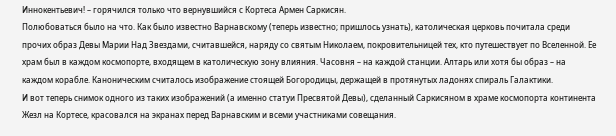Иннокентьевич! – горячился только что вернувшийся с Кортеса Армен Саркисян.
Полюбоваться было на что. Как было известно Варнавскому (теперь известно; пришлось узнать), католическая церковь почитала среди прочих образ Девы Марии Над Звездами, считавшейся, наряду со святым Николаем, покровительницей тех, кто путешествует по Вселенной. Ее храм был в каждом космопорте, входящем в католическую зону влияния. Часовня – на каждой станции. Алтарь или хотя бы образ – на каждом корабле. Каноническим считалось изображение стоящей Богородицы, держащей в протянутых ладонях спираль Галактики.
И вот теперь снимок одного из таких изображений (а именно статуи Пресвятой Девы), сделанный Саркисяном в храме космопорта континента Жезл на Кортесе, красовался на экранах перед Варнавским и всеми участниками совещания.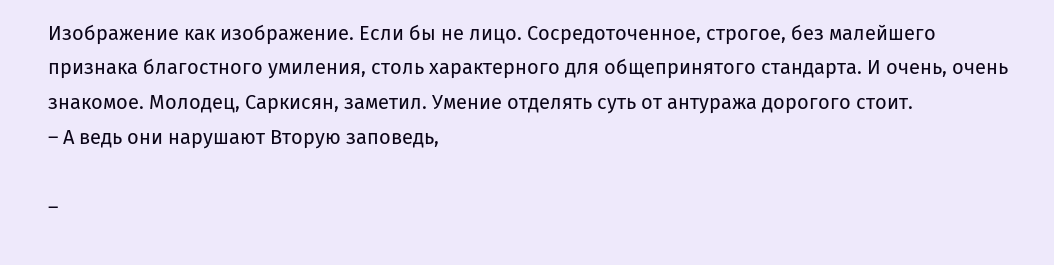Изображение как изображение. Если бы не лицо. Сосредоточенное, строгое, без малейшего признака благостного умиления, столь характерного для общепринятого стандарта. И очень, очень знакомое. Молодец, Саркисян, заметил. Умение отделять суть от антуража дорогого стоит.
– А ведь они нарушают Вторую заповедь,

–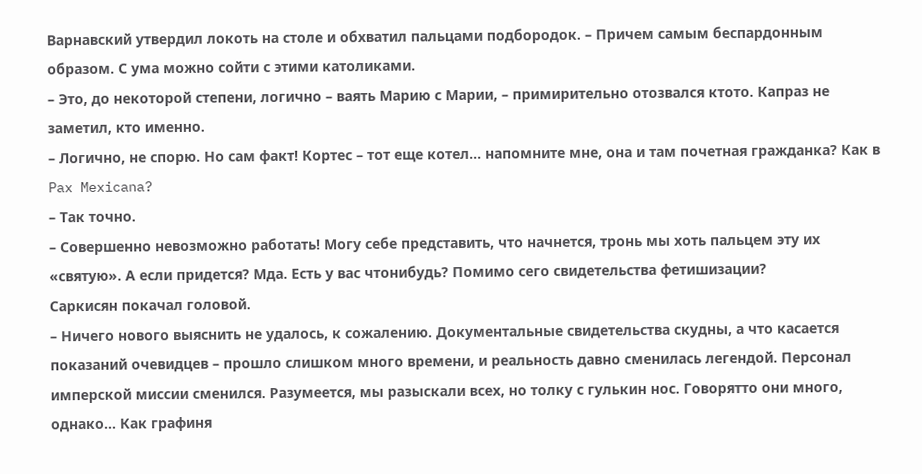Варнавский утвердил локоть на столе и обхватил пальцами подбородок. – Причем самым беспардонным образом. С ума можно сойти с этими католиками.
– Это, до некоторой степени, логично – ваять Марию с Марии, – примирительно отозвался ктото. Капраз не заметил, кто именно.
– Логично, не спорю. Но сам факт! Кортес – тот еще котел… напомните мне, она и там почетная гражданка? Как в Pax Mexicana?
– Так точно.
– Совершенно невозможно работать! Могу себе представить, что начнется, тронь мы хоть пальцем эту их «святую». А если придется? Мда. Есть у вас чтонибудь? Помимо сего свидетельства фетишизации?
Саркисян покачал головой.
– Ничего нового выяснить не удалось, к сожалению. Документальные свидетельства скудны, а что касается показаний очевидцев – прошло слишком много времени, и реальность давно сменилась легендой. Персонал имперской миссии сменился. Разумеется, мы разыскали всех, но толку с гулькин нос. Говорятто они много, однако… Как графиня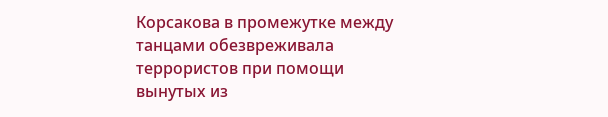Корсакова в промежутке между танцами обезвреживала террористов при помощи вынутых из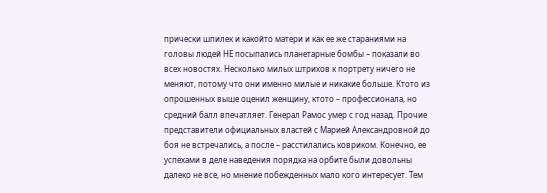прически шпилек и какойто матери и как ее же стараниями на головы людей НЕ посыпались планетарные бомбы – показали во всех новостях. Несколько милых штрихов к портрету ничего не меняют, потому что они именно милые и никакие больше. Ктото из опрошенных выше оценил женщину, ктото – профессионала, но средний балл впечатляет. Генерал Рамос умер с год назад. Прочие представители официальных властей с Марией Александровной до боя не встречались, а после – расстилались ковриком. Конечно, ее успехами в деле наведения порядка на орбите были довольны далеко не все, но мнение побежденных мало кого интересует. Тем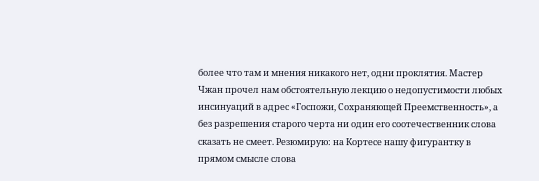более что там и мнения никакого нет, одни проклятия. Мастер Чжан прочел нам обстоятельную лекцию о недопустимости любых инсинуаций в адрес «Госпожи, Сохраняющей Преемственность», а без разрешения старого черта ни один его соотечественник слова сказать не смеет. Резюмирую: на Кортесе нашу фигурантку в прямом смысле слова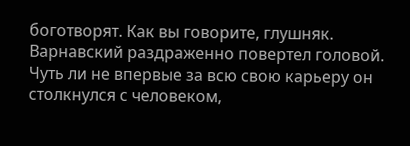боготворят. Как вы говорите, глушняк.
Варнавский раздраженно повертел головой. Чуть ли не впервые за всю свою карьеру он столкнулся с человеком,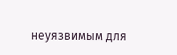неуязвимым для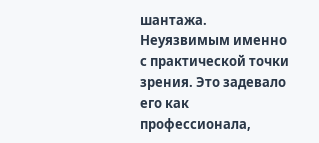шантажа. Неуязвимым именно с практической точки зрения. Это задевало его как профессионала,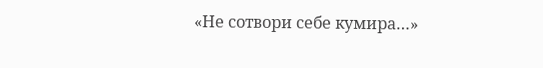«Не сотвори себе кумира…»